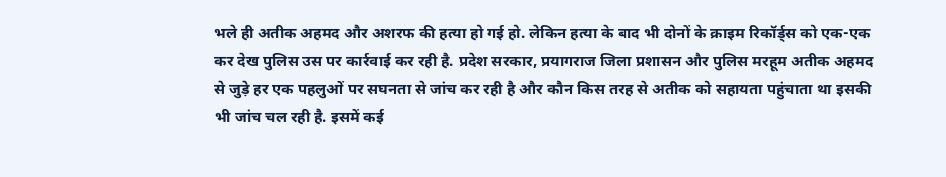भले ही अतीक अहमद और अशरफ की हत्या हो गई हो. लेकिन हत्या के बाद भी दोनों के क्राइम रिकॉर्ड्स को एक-एक कर देख पुलिस उस पर कार्रवाई कर रही है. प्रदेश सरकार, प्रयागराज जिला प्रशासन और पुलिस मरहूम अतीक अहमद से जुड़े हर एक पहलुओं पर सघनता से जांच कर रही है और कौन किस तरह से अतीक को सहायता पहुंचाता था इसकी भी जांच चल रही है. इसमें कई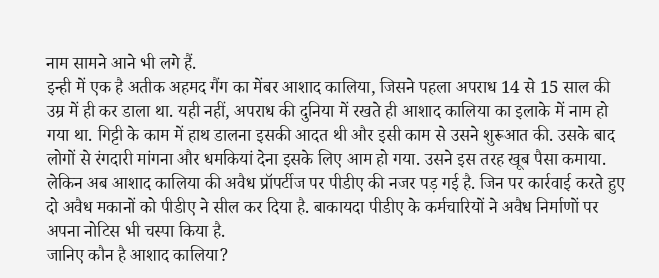नाम सामने आने भी लगे हैं.
इन्ही में एक है अतीक अहमद गैंग का मेंबर आशाद कालिया, जिसने पहला अपराध 14 से 15 साल की उम्र में ही कर डाला था. यही नहीं, अपराध की दुनिया में रखते ही आशाद कालिया का इलाके में नाम हो गया था. गिट्टी के काम में हाथ डालना इसकी आदत थी और इसी काम से उसने शुरूआत की. उसके बाद लोगों से रंगदारी मांगना और धमकियां देना इसके लिए आम हो गया. उसने इस तरह खूब पैसा कमाया. लेकिन अब आशाद कालिया की अवैध प्रॉपर्टीज पर पीडीए की नजर पड़ गई है. जिन पर कार्रवाई करते हुए दो अवैध मकानों को पीडीए ने सील कर दिया है. बाकायदा पीडीए के कर्मचारियों ने अवैध निर्माणों पर अपना नोटिस भी चस्पा किया है.
जानिए कौन है आशाद कालिया?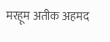मरहूम अतीक अहमद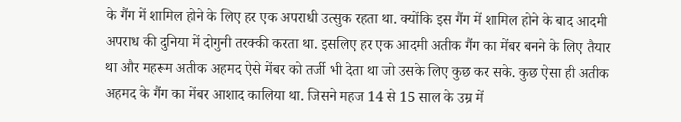के गैंग में शामिल होने के लिए हर एक अपराधी उत्सुक रहता था. क्योंकि इस गैंग में शामिल होने के बाद आदमी अपराध की दुनिया में दोगुनी तरक्की करता था. इसलिए हर एक आदमी अतीक गैंग का मेंबर बनने के लिए तैयार था और महरूम अतीक अहमद ऐसे मेंबर को तर्जी भी देता था जो उसके लिए कुछ कर सके. कुछ ऐसा ही अतीक अहमद के गैंग का मेंबर आशाद कालिया था. जिसने महज 14 से 15 साल के उम्र में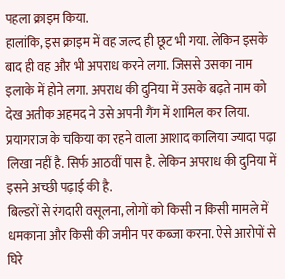पहला क्राइम किया.
हालांकि, इस क्राइम में वह जल्द ही छूट भी गया. लेकिन इसके बाद ही वह और भी अपराध करने लगा. जिससे उसका नाम इलाके में होने लगा. अपराध की दुनिया में उसके बढ़ते नाम को देख अतीक अहमद ने उसे अपनी गैंग में शामिल कर लिया. प्रयागराज के चकिया का रहने वाला आशाद कालिया ज्यादा पढ़ा लिखा नहीं है. सिर्फ आठवीं पास है. लेकिन अपराध की दुनिया में इसने अच्छी पढ़ाई की है.
बिल्डरों से रंगदारी वसूलना, लोगों को किसी न किसी मामले में धमकाना और किसी की जमीन पर कब्जा करना. ऐसे आरोपों से घिरे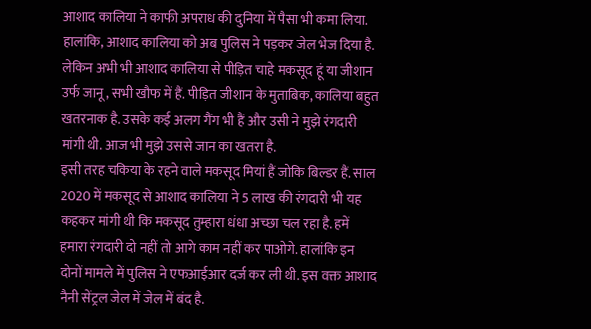आशाद कालिया ने काफी अपराध की दुनिया में पैसा भी कमा लिया. हालांकि, आशाद कालिया को अब पुलिस ने पड़कर जेल भेज दिया है. लेकिन अभी भी आशाद कालिया से पीड़ित चाहे मकसूद हूं या जीशान उर्फ जानू, सभी खौफ में हैं. पीड़ित जीशान के मुताबिक, कालिया बहुत खतरनाक है. उसके कई अलग गैंग भी हैं और उसी ने मुझे रंगदारी मांगी थी. आज भी मुझे उससे जान का खतरा है.
इसी तरह चकिया के रहने वाले मकसूद मियां हैं जोकि बिल्डर हैं. साल 2020 में मकसूद से आशाद कालिया ने 5 लाख की रंगदारी भी यह कहकर मांगी थी कि मकसूद तुम्हारा धंधा अच्छा चल रहा है. हमें हमारा रंगदारी दो नहीं तो आगे काम नहीं कर पाओगे. हालांकि इन दोनों मामले में पुलिस ने एफआईआर दर्ज कर ली थी. इस वक्त आशाद नैनी सेंट्रल जेल में जेल में बंद है.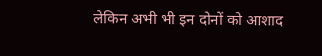लेकिन अभी भी इन दोनों को आशाद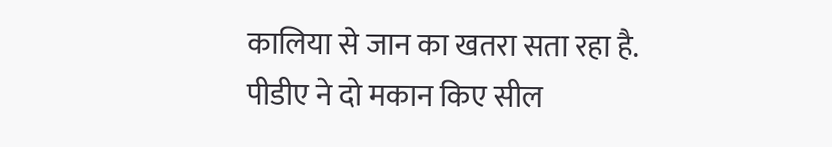कालिया से जान का खतरा सता रहा है.
पीडीए ने दो मकान किए सील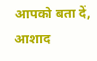आपको बता दें, आशाद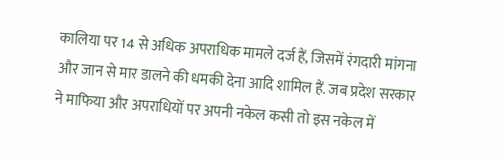कालिया पर 14 से अधिक अपराधिक मामले दर्ज हैं, जिसमें रंगदारी मांगना और जान से मार डालने की धमकी देना आदि शामिल हैं. जब प्रदेश सरकार ने माफिया और अपराधियों पर अपनी नकेल कसी तो इस नकेल में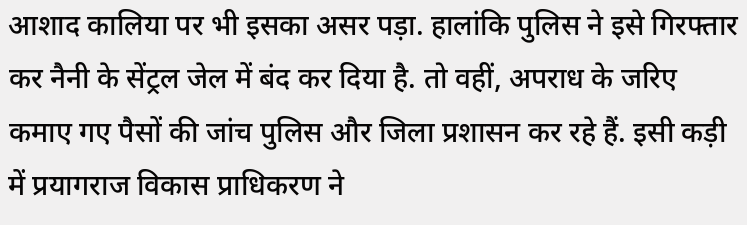आशाद कालिया पर भी इसका असर पड़ा. हालांकि पुलिस ने इसे गिरफ्तार कर नैनी के सेंट्रल जेल में बंद कर दिया है. तो वहीं, अपराध के जरिए कमाए गए पैसों की जांच पुलिस और जिला प्रशासन कर रहे हैं. इसी कड़ी में प्रयागराज विकास प्राधिकरण ने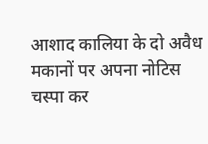आशाद कालिया के दो अवैध मकानों पर अपना नोटिस चस्पा कर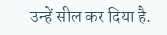उन्हें सील कर दिया है.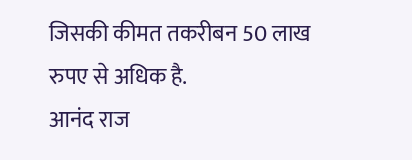जिसकी कीमत तकरीबन 50 लाख रुपए से अधिक है.
आनंद राज